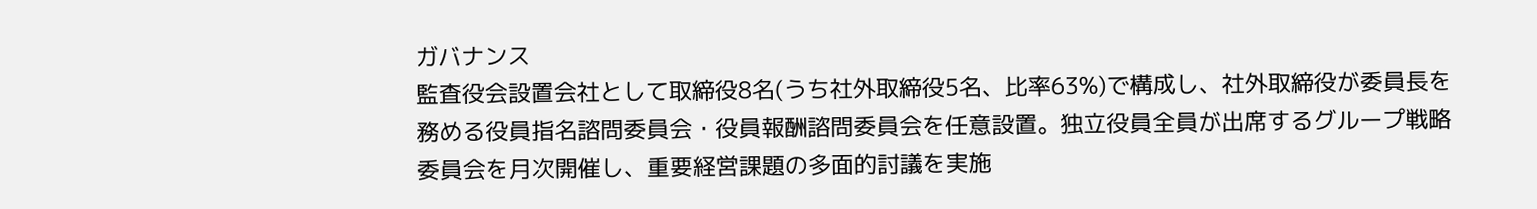ガバナンス
監査役会設置会社として取締役8名(うち社外取締役5名、比率63%)で構成し、社外取締役が委員長を務める役員指名諮問委員会・役員報酬諮問委員会を任意設置。独立役員全員が出席するグループ戦略委員会を月次開催し、重要経営課題の多面的討議を実施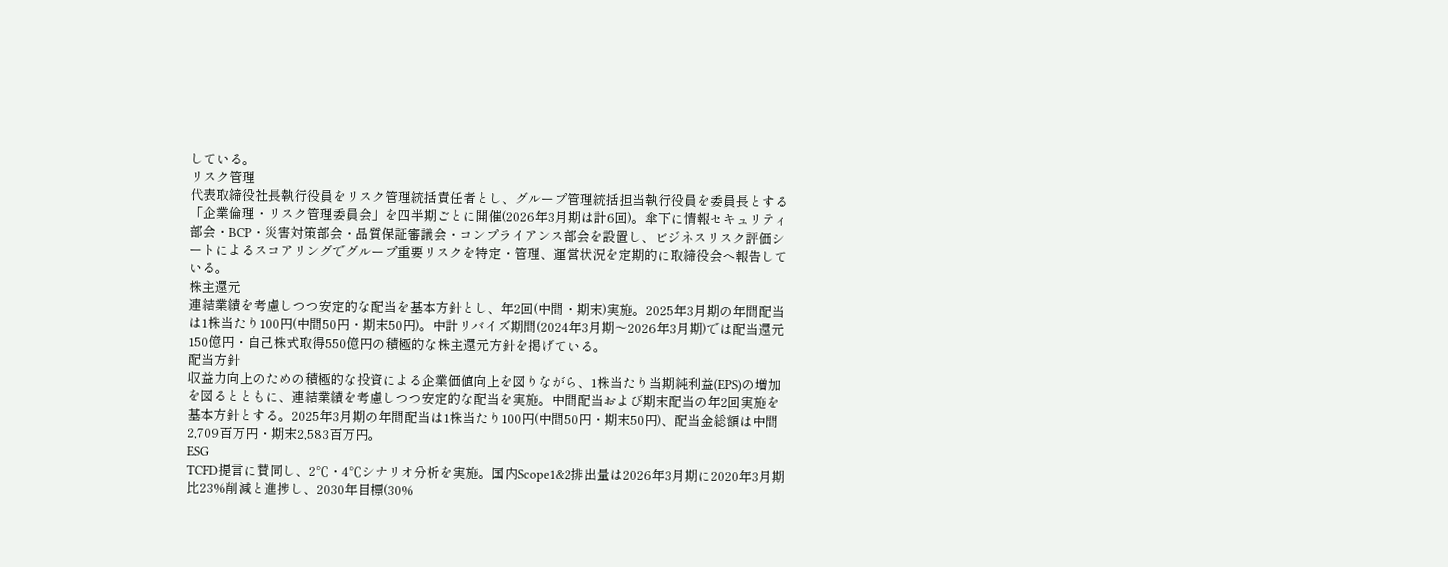している。
リスク管理
代表取締役社長執行役員をリスク管理統括責任者とし、グループ管理統括担当執行役員を委員長とする「企業倫理・リスク管理委員会」を四半期ごとに開催(2026年3月期は計6回)。傘下に情報セキュリティ部会・BCP・災害対策部会・品質保証審議会・コンプライアンス部会を設置し、ビジネスリスク評価シートによるスコアリングでグループ重要リスクを特定・管理、運営状況を定期的に取締役会へ報告している。
株主還元
連結業績を考慮しつつ安定的な配当を基本方針とし、年2回(中間・期末)実施。2025年3月期の年間配当は1株当たり100円(中間50円・期末50円)。中計リバイズ期間(2024年3月期〜2026年3月期)では配当還元150億円・自己株式取得550億円の積極的な株主還元方針を掲げている。
配当方針
収益力向上のための積極的な投資による企業価値向上を図りながら、1株当たり当期純利益(EPS)の増加を図るとともに、連結業績を考慮しつつ安定的な配当を実施。中間配当および期末配当の年2回実施を基本方針とする。2025年3月期の年間配当は1株当たり100円(中間50円・期末50円)、配当金総額は中間2,709百万円・期末2,583百万円。
ESG
TCFD提言に賛同し、2℃・4℃シナリオ分析を実施。国内Scope1&2排出量は2026年3月期に2020年3月期比23%削減と進捗し、2030年目標(30%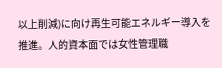以上削減)に向け再生可能エネルギー導入を推進。人的資本面では女性管理職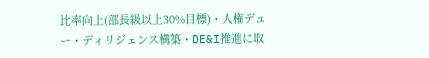比率向上(部長級以上30%目標)・人権デュー・ディリジェンス構築・DE&I推進に取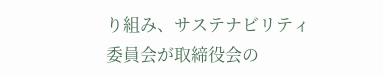り組み、サステナビリティ委員会が取締役会の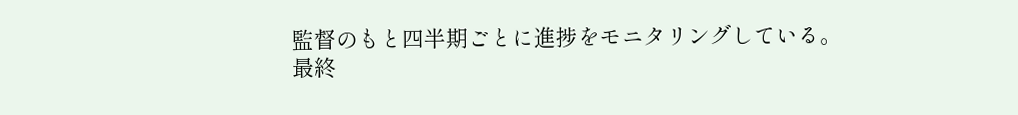監督のもと四半期ごとに進捗をモニタリングしている。
最終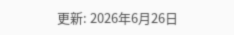更新: 2026年6月26日